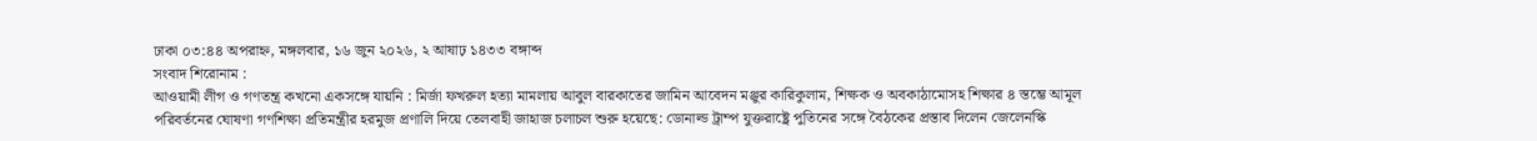ঢাকা ০৩:৪৪ অপরাহ্ন, মঙ্গলবার, ১৬ জুন ২০২৬, ২ আষাঢ় ১৪৩৩ বঙ্গাব্দ
সংবাদ শিরোনাম :
আওয়ামী লীগ ও গণতন্ত্র কখনো একসঙ্গে যায়নি : মির্জা ফখরুল হত্যা মামলায় আবুল বারকাতের জামিন আবেদন মঞ্জুর কারিকুলাম, শিক্ষক ও অবকাঠামোসহ শিক্ষার ৪ স্তম্ভে আমূল পরিবর্তনের ঘোষণা গণশিক্ষা প্রতিমন্ত্রীর হরমুজ প্রণালি দিয়ে তেলবাহী জাহাজ চলাচল শুরু হয়েছে: ডোনাল্ড ট্রাম্প যুক্তরাষ্ট্রে পুতিনের সঙ্গে বৈঠকের প্রস্তাব দিলেন জেলেনস্কি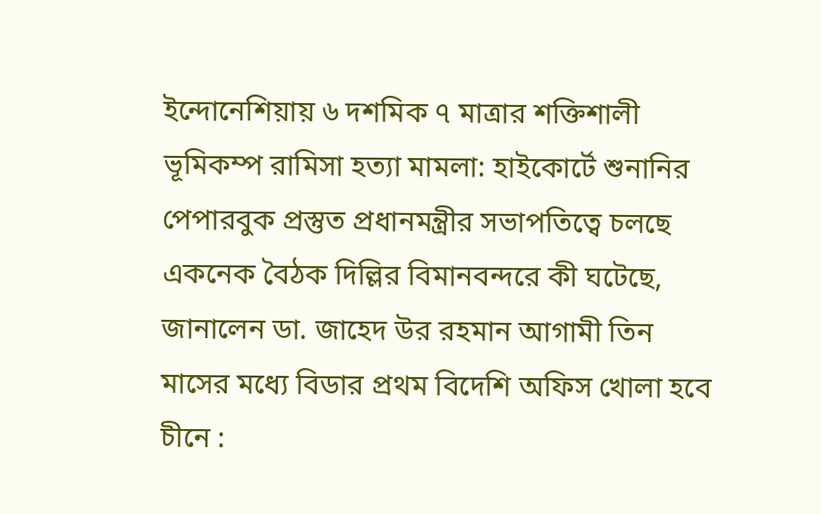ইন্দোনেশিয়ায় ৬ দশমিক ৭ মাত্রার শক্তিশালী ভূমিকম্প রামিসা হত্যা মামলা: হাইকোর্টে শুনানির পেপারবুক প্রস্তুত প্রধানমন্ত্রীর সভাপতিত্বে চলছে একনেক বৈঠক দিল্লির বিমানবন্দরে কী ঘটেছে, জানালেন ডা. জাহেদ উর রহমান আগামী তিন মাসের মধ্যে বিডার প্রথম বিদেশি অফিস খোলা হবে চীনে :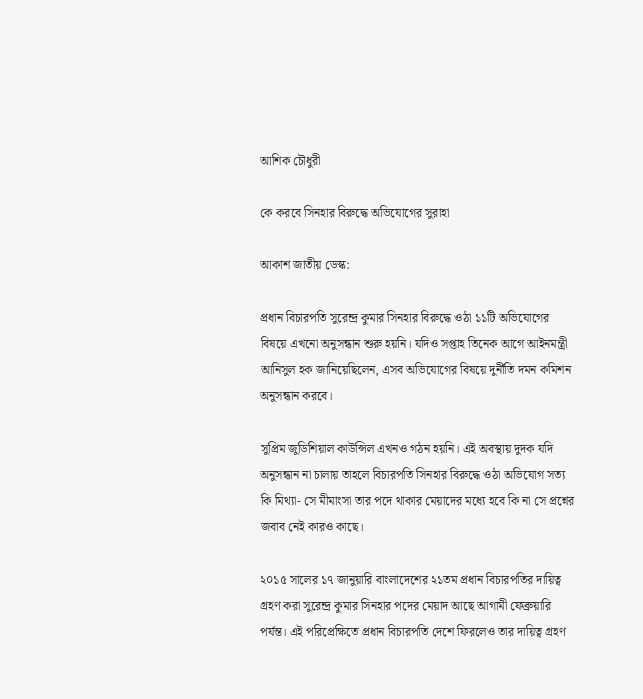আশিক চৌধুরী

কে করবে সিনহার বিরুদ্ধে অভিযোগের সুরাহা

আকাশ জাতীয় ডেস্ক:

প্রধান বিচারপতি সুরেন্দ্র কুমার সিনহার বিরুদ্ধে ওঠা ১১টি অভিযোগের বিষয়ে এখনো অনুসন্ধান শুরু হয়নি। যদিও সপ্তাহ তিনেক আগে আইনমন্ত্রী আনিসুল হক জানিয়েছিলেন, এসব অভিযোগের বিষয়ে দুর্নীতি দমন কমিশন অনুসন্ধান করবে।

সুপ্রিম জুডিশিয়াল কাউন্সিল এখনও গঠন হয়নি। এই অবস্থায় দুদক যদি অনুসন্ধান না চালায় তাহলে বিচারপতি সিনহার বিরুদ্ধে ওঠা অভিযোগ সত্য কি মিথ্যা- সে মীমাংসা তার পদে থাকার মেয়াদের মধ্যে হবে কি না সে প্রশ্নের জবাব নেই কারও কাছে।

২০১৫ সালের ১৭ জানুয়ারি বাংলাদেশের ২১তম প্রধান বিচারপতির দায়িত্ব গ্রহণ করা সুরেন্দ্র কুমার সিনহার পদের মেয়াদ আছে আগামী ফেব্রুয়ারি পর্যন্ত। এই পরিপ্রেক্ষিতে প্রধান বিচারপতি দেশে ফিরলেও তার দায়িত্ব গ্রহণ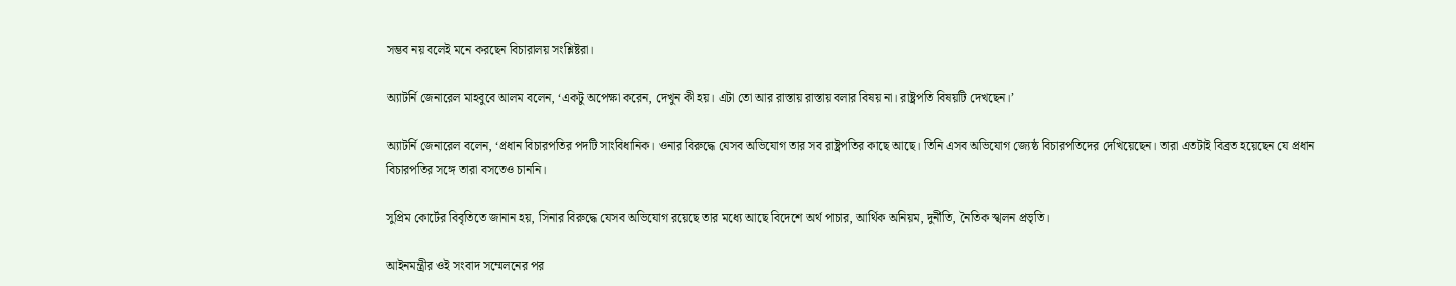সম্ভব নয় বলেই মনে করছেন বিচারালয় সংশ্লিষ্টরা।

অ্যাটর্নি জেনারেল মাহবুবে আলম বলেন, ‘একটু অপেক্ষা করেন, দেখুন কী হয়। এটা তো আর রাস্তায় রাস্তায় বলার বিষয় না। রাষ্ট্রপতি বিষয়টি দেখছেন।’

অ্যাটর্নি জেনারেল বলেন, ‘প্রধান বিচারপতির পদটি সাংবিধানিক। ওনার বিরুদ্ধে যেসব অভিযোগ তার সব রাষ্ট্রপতির কাছে আছে। তিনি এসব অভিযোগ জ্যেষ্ঠ বিচারপতিদের দেখিয়েছেন। তারা এতটাই বিব্রত হয়েছেন যে প্রধান বিচারপতির সঙ্গে তারা বসতেও চাননি।

সুপ্রিম কোর্টের বিবৃতিতে জানান হয়, সিনার বিরুদ্ধে যেসব অভিযোগ রয়েছে তার মধ্যে আছে বিদেশে অর্থ পাচার, আর্থিক অনিয়ম, দুর্নীতি, নৈতিক স্খলন প্রভৃতি।

আইনমন্ত্রীর ওই সংবাদ সম্মেলনের পর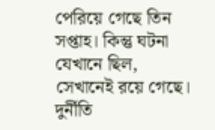পেরিয়ে গেছে তিন সপ্তাহ। কিন্তু ঘটনা যেখানে ছিল, সেখানেই রয়ে গেছে। দুর্নীতি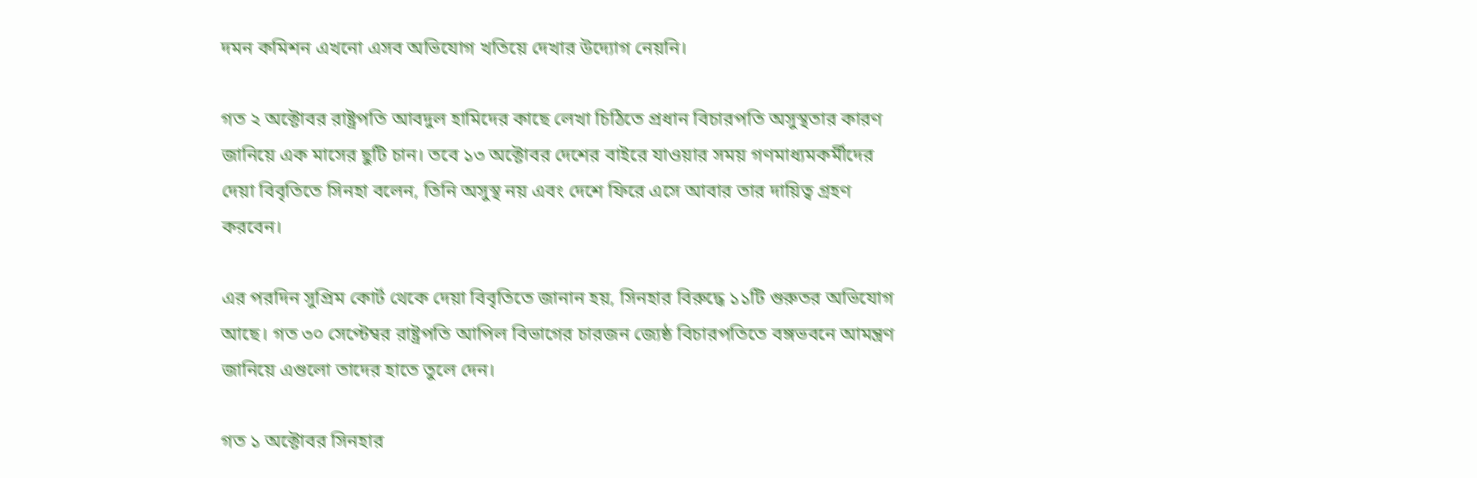দমন কমিশন এখনো এসব অভিযোগ খতিয়ে দেখার উদ্যোগ নেয়নি।

গত ২ অক্টোবর রাষ্ট্রপতি আবদুল হামিদের কাছে লেখা চিঠিতে প্রধান বিচারপতি অসুস্থতার কারণ জানিয়ে এক মাসের ছুটি চান। তবে ১৩ অক্টোবর দেশের বাইরে যাওয়ার সময় গণমাধ্যমকর্মীদের দেয়া বিবৃতিতে সিনহা বলেন, তিনি অসুস্থ নয় এবং দেশে ফিরে এসে আবার তার দায়িত্ব গ্রহণ করবেন।

এর পরদিন সুপ্রিম কোর্ট থেকে দেয়া বিবৃতিতে জানান হয়, সিনহার বিরুদ্ধে ১১টি গুরুতর অভিযোগ আছে। গত ৩০ সেপ্টেম্বর রাষ্ট্রপতি আপিল বিভাগের চারজন জ্যেষ্ঠ বিচারপতিতে বঙ্গভবনে আমন্ত্রণ জানিয়ে এগুলো তাদের হাতে তুলে দেন।

গত ১ অক্টোবর সিনহার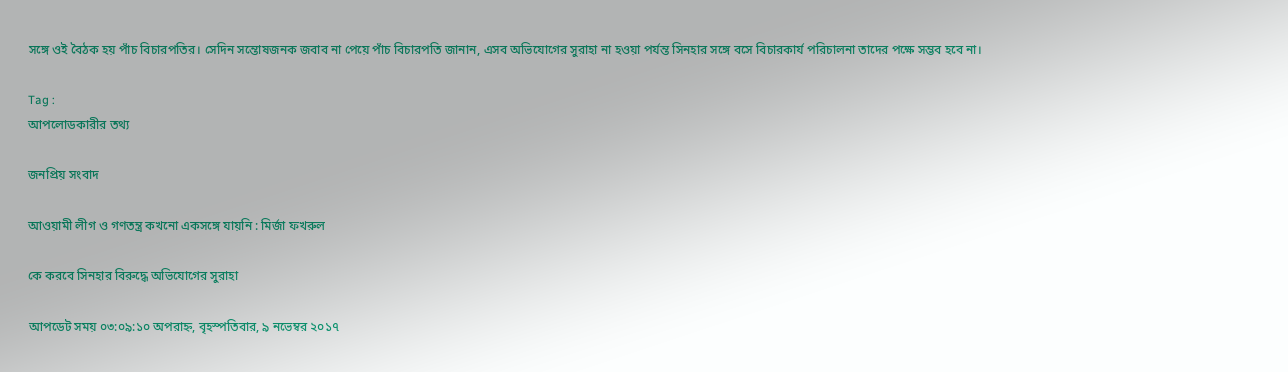সঙ্গে ওই বৈঠক হয় পাঁচ বিচারপতির। সেদিন সন্তোষজনক জবাব না পেয়ে পাঁচ বিচারপতি জানান, এসব অভিযোগের সুরাহা না হওয়া পর্যন্ত সিনহার সঙ্গে বসে বিচারকার্য পরিচালনা তাদের পক্ষে সম্ভব হবে না।

Tag :
আপলোডকারীর তথ্য

জনপ্রিয় সংবাদ

আওয়ামী লীগ ও গণতন্ত্র কখনো একসঙ্গে যায়নি : মির্জা ফখরুল

কে করবে সিনহার বিরুদ্ধে অভিযোগের সুরাহা

আপডেট সময় ০৩:০৯:১০ অপরাহ্ন, বৃহস্পতিবার, ৯ নভেম্বর ২০১৭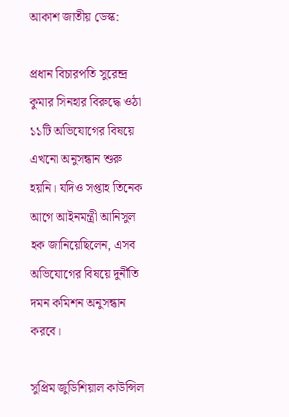আকাশ জাতীয় ডেস্ক:

প্রধান বিচারপতি সুরেন্দ্র কুমার সিনহার বিরুদ্ধে ওঠা ১১টি অভিযোগের বিষয়ে এখনো অনুসন্ধান শুরু হয়নি। যদিও সপ্তাহ তিনেক আগে আইনমন্ত্রী আনিসুল হক জানিয়েছিলেন, এসব অভিযোগের বিষয়ে দুর্নীতি দমন কমিশন অনুসন্ধান করবে।

সুপ্রিম জুডিশিয়াল কাউন্সিল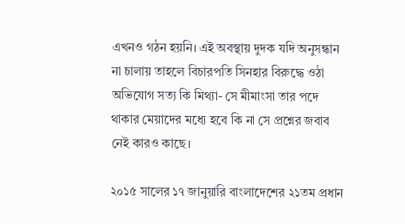এখনও গঠন হয়নি। এই অবস্থায় দুদক যদি অনুসন্ধান না চালায় তাহলে বিচারপতি সিনহার বিরুদ্ধে ওঠা অভিযোগ সত্য কি মিথ্যা- সে মীমাংসা তার পদে থাকার মেয়াদের মধ্যে হবে কি না সে প্রশ্নের জবাব নেই কারও কাছে।

২০১৫ সালের ১৭ জানুয়ারি বাংলাদেশের ২১তম প্রধান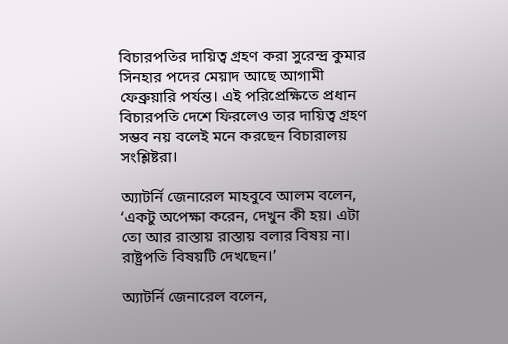বিচারপতির দায়িত্ব গ্রহণ করা সুরেন্দ্র কুমার সিনহার পদের মেয়াদ আছে আগামী ফেব্রুয়ারি পর্যন্ত। এই পরিপ্রেক্ষিতে প্রধান বিচারপতি দেশে ফিরলেও তার দায়িত্ব গ্রহণ সম্ভব নয় বলেই মনে করছেন বিচারালয় সংশ্লিষ্টরা।

অ্যাটর্নি জেনারেল মাহবুবে আলম বলেন, ‘একটু অপেক্ষা করেন, দেখুন কী হয়। এটা তো আর রাস্তায় রাস্তায় বলার বিষয় না। রাষ্ট্রপতি বিষয়টি দেখছেন।’

অ্যাটর্নি জেনারেল বলেন,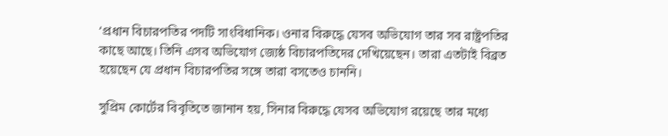‘প্রধান বিচারপতির পদটি সাংবিধানিক। ওনার বিরুদ্ধে যেসব অভিযোগ তার সব রাষ্ট্রপতির কাছে আছে। তিনি এসব অভিযোগ জ্যেষ্ঠ বিচারপতিদের দেখিয়েছেন। তারা এতটাই বিব্রত হয়েছেন যে প্রধান বিচারপতির সঙ্গে তারা বসতেও চাননি।

সুপ্রিম কোর্টের বিবৃতিতে জানান হয়, সিনার বিরুদ্ধে যেসব অভিযোগ রয়েছে তার মধ্যে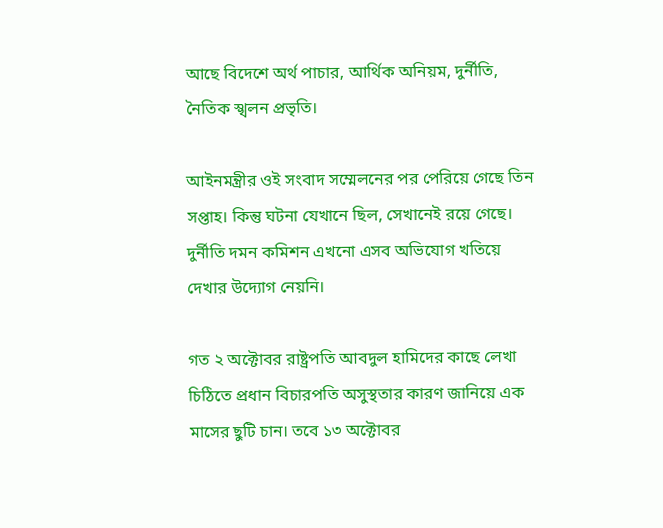আছে বিদেশে অর্থ পাচার, আর্থিক অনিয়ম, দুর্নীতি, নৈতিক স্খলন প্রভৃতি।

আইনমন্ত্রীর ওই সংবাদ সম্মেলনের পর পেরিয়ে গেছে তিন সপ্তাহ। কিন্তু ঘটনা যেখানে ছিল, সেখানেই রয়ে গেছে। দুর্নীতি দমন কমিশন এখনো এসব অভিযোগ খতিয়ে দেখার উদ্যোগ নেয়নি।

গত ২ অক্টোবর রাষ্ট্রপতি আবদুল হামিদের কাছে লেখা চিঠিতে প্রধান বিচারপতি অসুস্থতার কারণ জানিয়ে এক মাসের ছুটি চান। তবে ১৩ অক্টোবর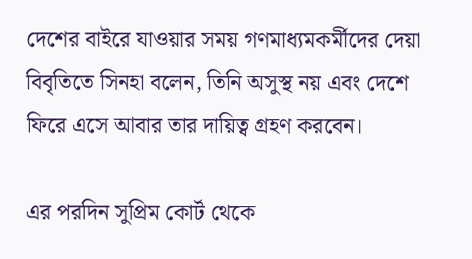দেশের বাইরে যাওয়ার সময় গণমাধ্যমকর্মীদের দেয়া বিবৃতিতে সিনহা বলেন, তিনি অসুস্থ নয় এবং দেশে ফিরে এসে আবার তার দায়িত্ব গ্রহণ করবেন।

এর পরদিন সুপ্রিম কোর্ট থেকে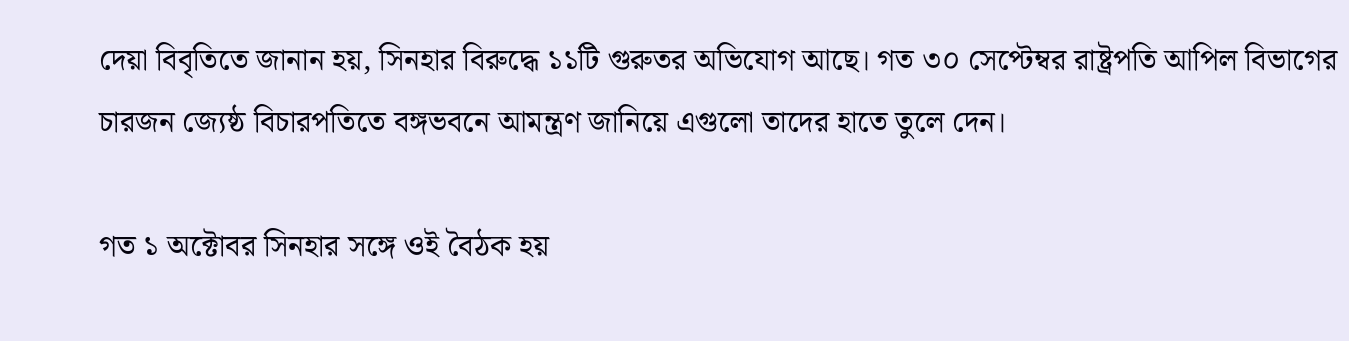দেয়া বিবৃতিতে জানান হয়, সিনহার বিরুদ্ধে ১১টি গুরুতর অভিযোগ আছে। গত ৩০ সেপ্টেম্বর রাষ্ট্রপতি আপিল বিভাগের চারজন জ্যেষ্ঠ বিচারপতিতে বঙ্গভবনে আমন্ত্রণ জানিয়ে এগুলো তাদের হাতে তুলে দেন।

গত ১ অক্টোবর সিনহার সঙ্গে ওই বৈঠক হয়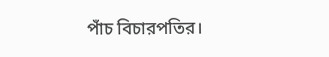পাঁচ বিচারপতির।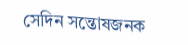সেদিন সন্তোষজনক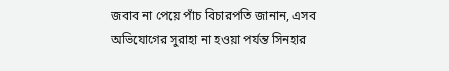জবাব না পেয়ে পাঁচ বিচারপতি জানান, এসব অভিযোগের সুরাহা না হওয়া পর্যন্ত সিনহার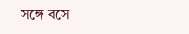সঙ্গে বসে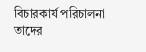বিচারকার্য পরিচালনা তাদের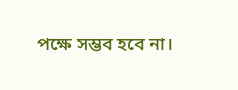পক্ষে সম্ভব হবে না।